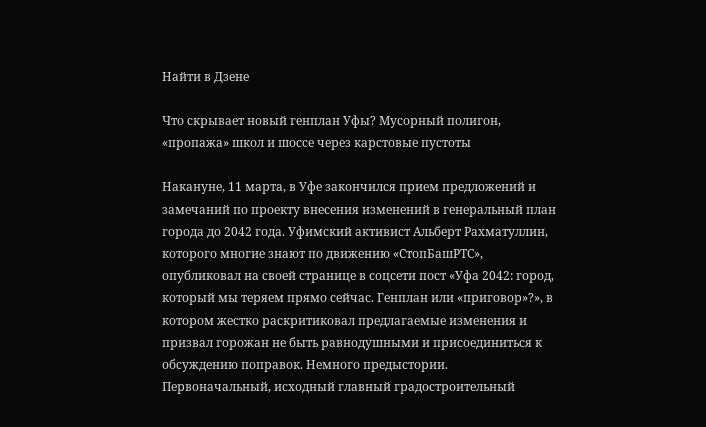Найти в Дзене

Что скрывает новый генплан Уфы? Мусорный полигон, «пропажа» школ и шоссе через карстовые пустоты

Накануне, 11 марта, в Уфе закончился прием предложений и замечаний по проекту внесения изменений в генеральный план города до 2042 года. Уфимский активист Альберт Рахматуллин, которого многие знают по движению «СтопБашРТС», опубликовал на своей странице в соцсети пост «Уфа 2042: город, который мы теряем прямо сейчас. Генплан или «приговор»?», в котором жестко раскритиковал предлагаемые изменения и призвал горожан не быть равнодушными и присоединиться к обсуждению поправок. Немного предыстории. Первоначальный, исходный главный градостроительный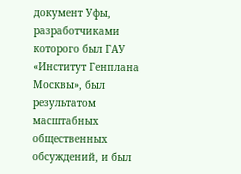документ Уфы, разработчиками которого был ГАУ «Институт Генплана Москвы», был результатом масштабных общественных обсуждений, и был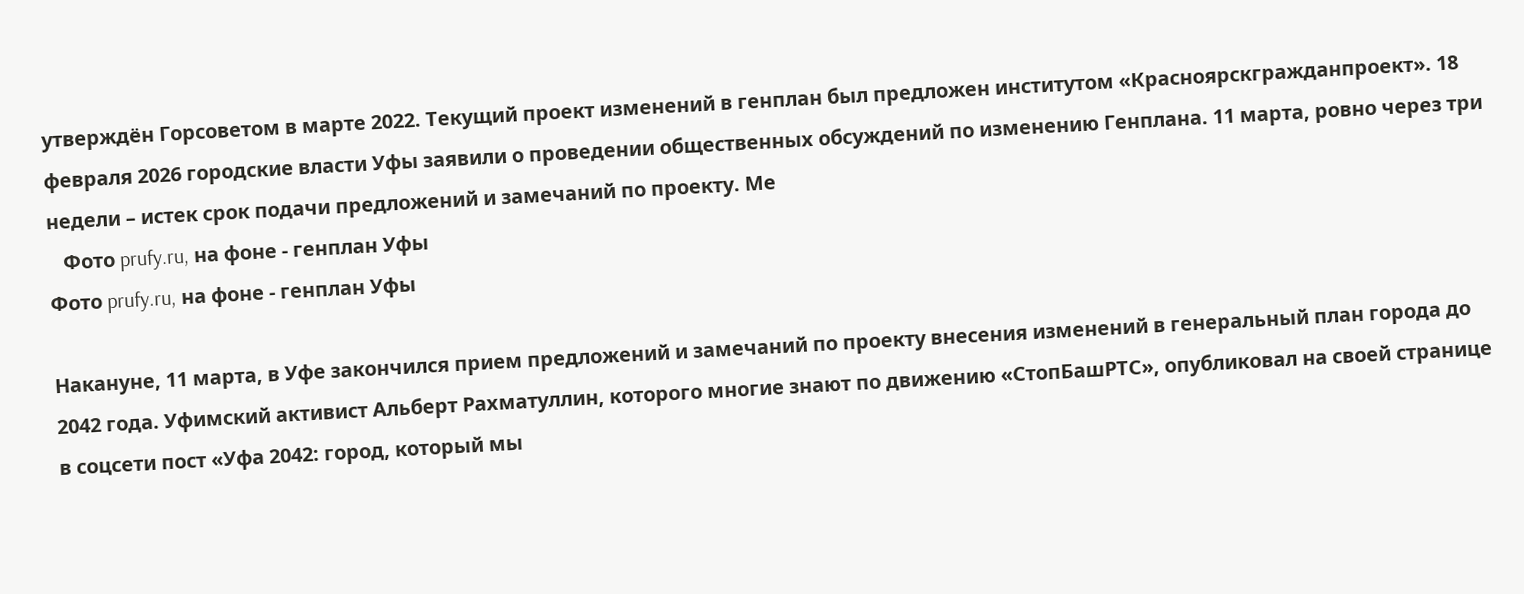утверждён Горсоветом в марте 2022. Текущий проект изменений в генплан был предложен институтом «Красноярскгражданпроект». 18 февраля 2026 городские власти Уфы заявили о проведении общественных обсуждений по изменению Генплана. 11 марта, ровно через три недели – истек срок подачи предложений и замечаний по проекту. Ме
   Фото prufy.ru, на фоне - генплан Уфы
Фото prufy.ru, на фоне - генплан Уфы

Накануне, 11 марта, в Уфе закончился прием предложений и замечаний по проекту внесения изменений в генеральный план города до 2042 года. Уфимский активист Альберт Рахматуллин, которого многие знают по движению «СтопБашРТС», опубликовал на своей странице в соцсети пост «Уфа 2042: город, который мы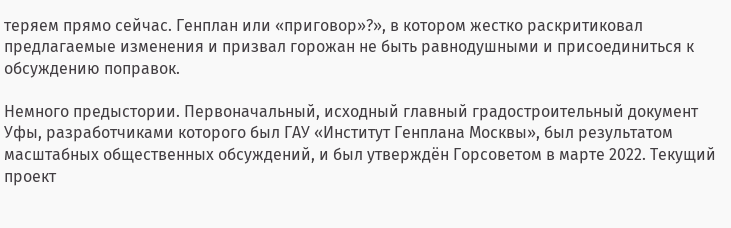теряем прямо сейчас. Генплан или «приговор»?», в котором жестко раскритиковал предлагаемые изменения и призвал горожан не быть равнодушными и присоединиться к обсуждению поправок.

Немного предыстории. Первоначальный, исходный главный градостроительный документ Уфы, разработчиками которого был ГАУ «Институт Генплана Москвы», был результатом масштабных общественных обсуждений, и был утверждён Горсоветом в марте 2022. Текущий проект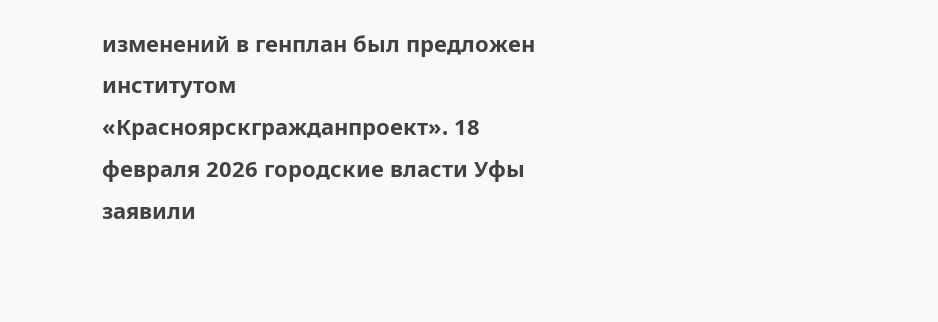изменений в генплан был предложен институтом «Красноярскгражданпроект». 18 февраля 2026 городские власти Уфы заявили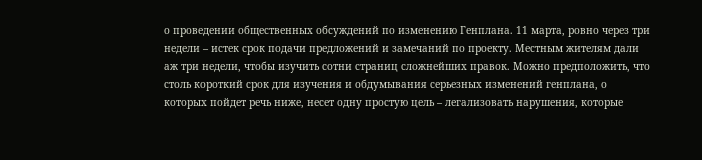о проведении общественных обсуждений по изменению Генплана. 11 марта, ровно через три недели – истек срок подачи предложений и замечаний по проекту. Местным жителям дали аж три недели, чтобы изучить сотни страниц сложнейших правок. Можно предположить, что столь короткий срок для изучения и обдумывания серьезных изменений генплана, о которых пойдет речь ниже, несет одну простую цель – легализовать нарушения, которые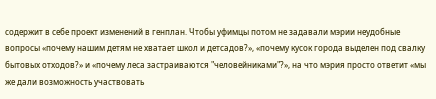содержит в себе проект изменений в генплан. Чтобы уфимцы потом не задавали мэрии неудобные вопросы «почему нашим детям не хватает школ и детсадов?», «почему кусок города выделен под свалку бытовых отходов?» и «почему леса застраиваются "человейниками"?», на что мэрия просто ответит «мы же дали возможность участвовать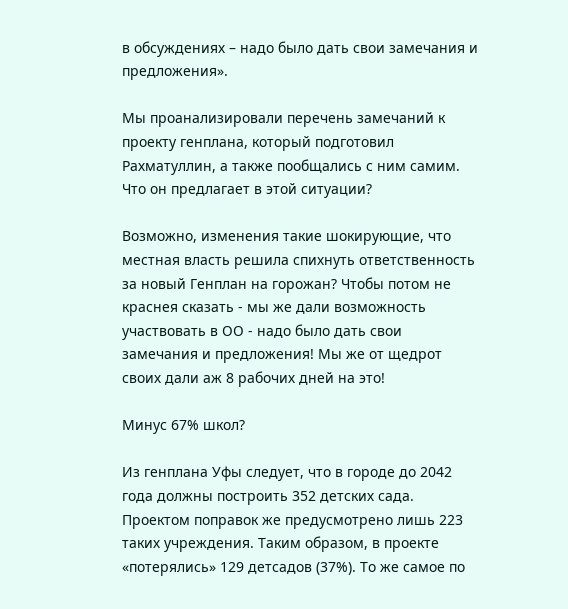в обсуждениях – надо было дать свои замечания и предложения».

Мы проанализировали перечень замечаний к проекту генплана, который подготовил Рахматуллин, а также пообщались с ним самим. Что он предлагает в этой ситуации?

Возможно, изменения такие шокирующие, что местная власть решила спихнуть ответственность за новый Генплан на горожан? Чтобы потом не краснея сказать - мы же дали возможность участвовать в ОО - надо было дать свои замечания и предложения! Мы же от щедрот своих дали аж 8 рабочих дней на это!

Минус 67% школ?

Из генплана Уфы следует, что в городе до 2042 года должны построить 352 детских сада. Проектом поправок же предусмотрено лишь 223 таких учреждения. Таким образом, в проекте «потерялись» 129 детсадов (37%). То же самое по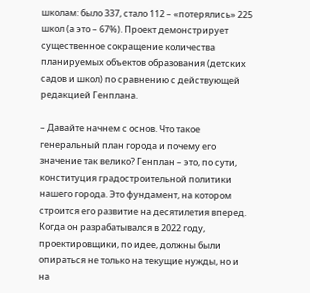школам: было 337, стало 112 – «потерялись» 225 школ (а это – 67%). Проект демонстрирует существенное сокращение количества планируемых объектов образования (детских садов и школ) по сравнению с действующей редакцией Генплана.

– Давайте начнем с основ. Что такое генеральный план города и почему его значение так велико? Генплан – это, по сути, конституция градостроительной политики нашего города. Это фундамент, на котором строится его развитие на десятилетия вперед. Когда он разрабатывался в 2022 году, проектировщики, по идее, должны были опираться не только на текущие нужды, но и на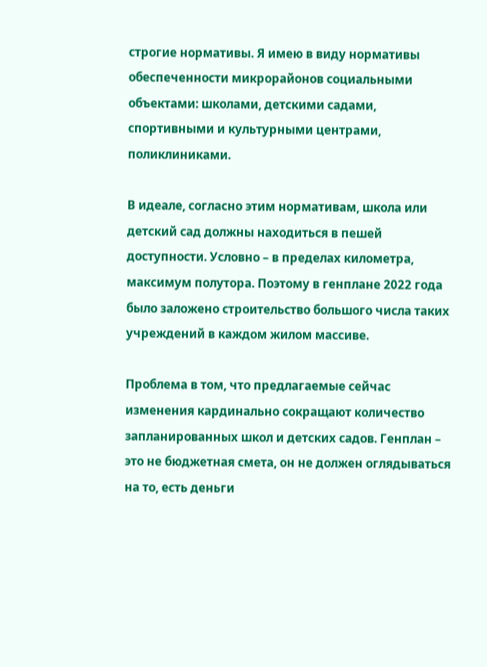строгие нормативы. Я имею в виду нормативы обеспеченности микрорайонов социальными объектами: школами, детскими садами, спортивными и культурными центрами, поликлиниками.

В идеале, согласно этим нормативам, школа или детский сад должны находиться в пешей доступности. Условно – в пределах километра, максимум полутора. Поэтому в генплане 2022 года было заложено строительство большого числа таких учреждений в каждом жилом массиве.

Проблема в том, что предлагаемые сейчас изменения кардинально сокращают количество запланированных школ и детских садов. Генплан – это не бюджетная смета, он не должен оглядываться на то, есть деньги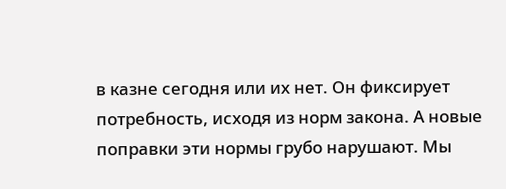в казне сегодня или их нет. Он фиксирует потребность, исходя из норм закона. А новые поправки эти нормы грубо нарушают. Мы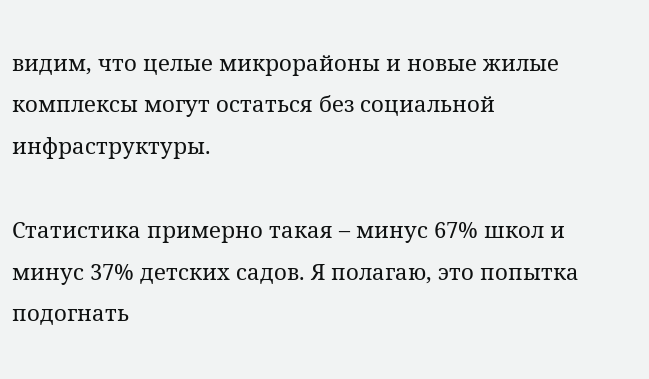видим, что целые микрорайоны и новые жилые комплексы могут остаться без социальной инфраструктуры.

Статистика примерно такая – минус 67% школ и минус 37% детских садов. Я полагаю, это попытка подогнать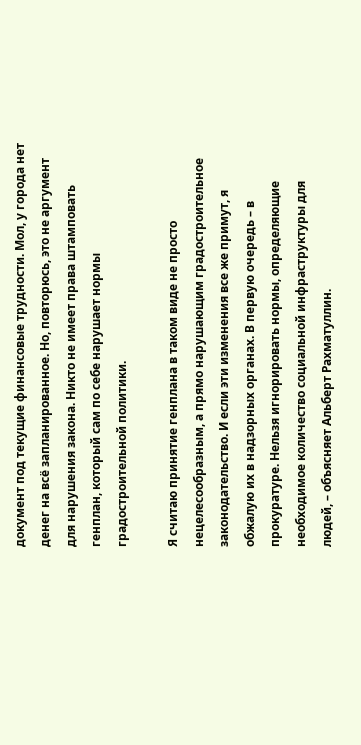документ под текущие финансовые трудности. Мол, у города нет денег на всё запланированное. Но, повторюсь, это не аргумент для нарушения закона. Никто не имеет права штамповать генплан, который сам по себе нарушает нормы градостроительной политики.

Я считаю принятие генплана в таком виде не просто нецелесообразным, а прямо нарушающим градостроительное законодательство. И если эти изменения все же примут, я обжалую их в надзорных органах. В первую очередь – в прокуратуре. Нельзя игнорировать нормы, определяющие необходимое количество социальной инфраструктуры для людей, – объясняет Альберт Рахматуллин.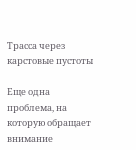Трасса через карстовые пустоты

Еще одна проблема, на которую обращает внимание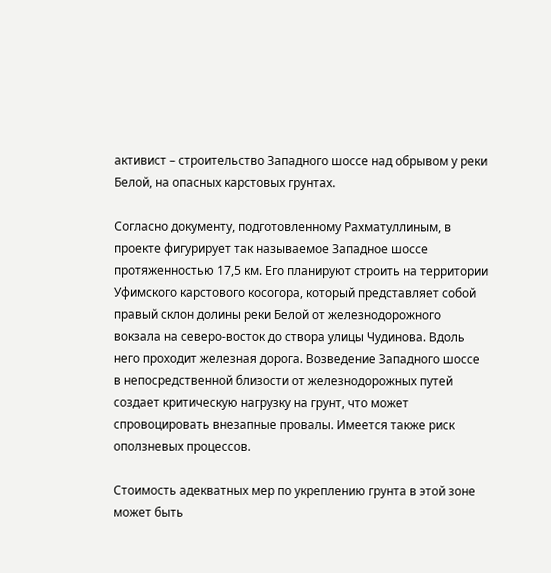активист – строительство Западного шоссе над обрывом у реки Белой, на опасных карстовых грунтах.

Согласно документу, подготовленному Рахматуллиным, в проекте фигурирует так называемое Западное шоссе протяженностью 17,5 км. Его планируют строить на территории Уфимского карстового косогора, который представляет собой правый склон долины реки Белой от железнодорожного вокзала на северо-восток до створа улицы Чудинова. Вдоль него проходит железная дорога. Возведение Западного шоссе в непосредственной близости от железнодорожных путей создает критическую нагрузку на грунт, что может спровоцировать внезапные провалы. Имеется также риск оползневых процессов.

Стоимость адекватных мер по укреплению грунта в этой зоне может быть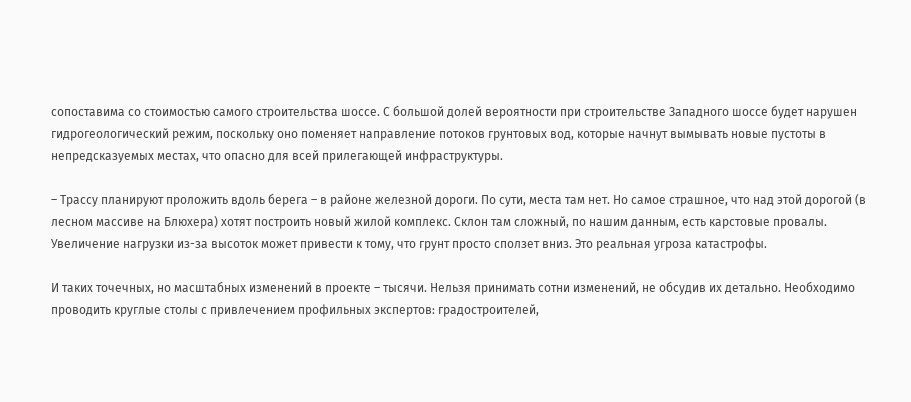сопоставима со стоимостью самого строительства шоссе. С большой долей вероятности при строительстве Западного шоссе будет нарушен гидрогеологический режим, поскольку оно поменяет направление потоков грунтовых вод, которые начнут вымывать новые пустоты в непредсказуемых местах, что опасно для всей прилегающей инфраструктуры.

– Трассу планируют проложить вдоль берега – в районе железной дороги. По сути, места там нет. Но самое страшное, что над этой дорогой (в лесном массиве на Блюхера) хотят построить новый жилой комплекс. Склон там сложный, по нашим данным, есть карстовые провалы. Увеличение нагрузки из-за высоток может привести к тому, что грунт просто сползет вниз. Это реальная угроза катастрофы.

И таких точечных, но масштабных изменений в проекте – тысячи. Нельзя принимать сотни изменений, не обсудив их детально. Необходимо проводить круглые столы с привлечением профильных экспертов: градостроителей,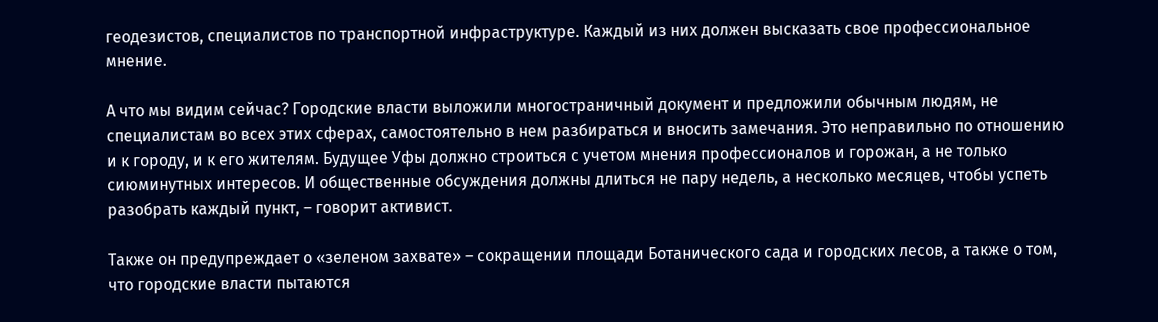геодезистов, специалистов по транспортной инфраструктуре. Каждый из них должен высказать свое профессиональное мнение.

А что мы видим сейчас? Городские власти выложили многостраничный документ и предложили обычным людям, не специалистам во всех этих сферах, самостоятельно в нем разбираться и вносить замечания. Это неправильно по отношению и к городу, и к его жителям. Будущее Уфы должно строиться с учетом мнения профессионалов и горожан, а не только сиюминутных интересов. И общественные обсуждения должны длиться не пару недель, а несколько месяцев, чтобы успеть разобрать каждый пункт, – говорит активист.

Также он предупреждает о «зеленом захвате» – сокращении площади Ботанического сада и городских лесов, а также о том, что городские власти пытаются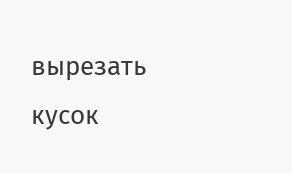вырезать кусок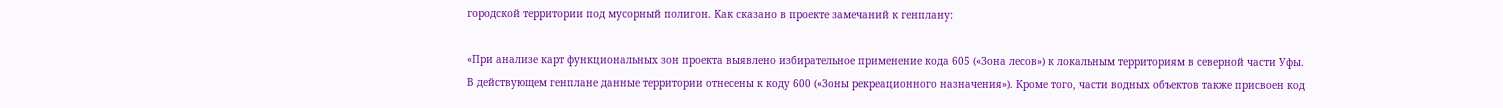городской территории под мусорный полигон. Как сказано в проекте замечаний к генплану:

«При анализе карт функциональных зон проекта выявлено избирательное применение кода 605 («Зона лесов») к локальным территориям в северной части Уфы. В действующем генплане данные территории отнесены к коду 600 («Зоны рекреационного назначения»). Кроме того, части водных объектов также присвоен код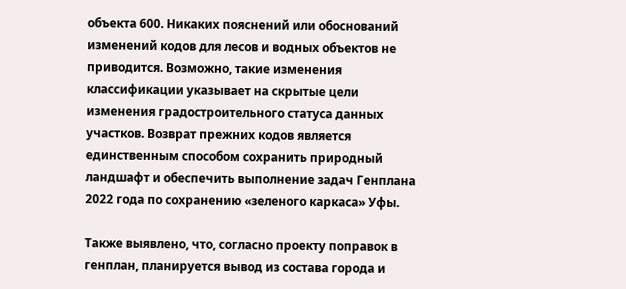объекта 600. Никаких пояснений или обоснований изменений кодов для лесов и водных объектов не приводится. Возможно, такие изменения классификации указывает на скрытые цели изменения градостроительного статуса данных участков. Возврат прежних кодов является единственным способом сохранить природный ландшафт и обеспечить выполнение задач Генплана 2022 года по сохранению «зеленого каркаса» Уфы.

Также выявлено, что, согласно проекту поправок в генплан, планируется вывод из состава города и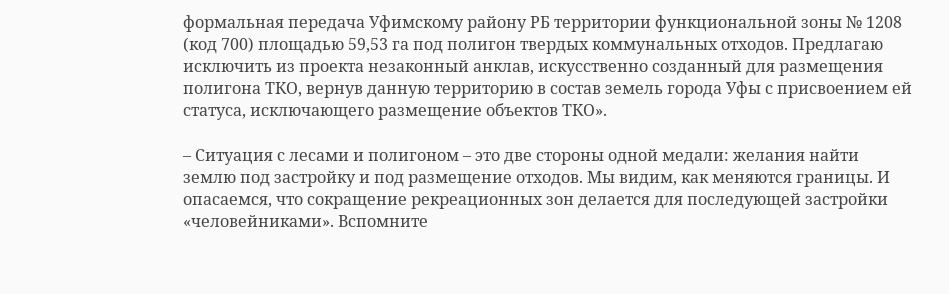формальная передача Уфимскому району РБ территории функциональной зоны № 1208 (код 700) площадью 59,53 га под полигон твердых коммунальных отходов. Предлагаю исключить из проекта незаконный анклав, искусственно созданный для размещения полигона ТКО, вернув данную территорию в состав земель города Уфы с присвоением ей статуса, исключающего размещение объектов ТКО».

– Ситуация с лесами и полигоном – это две стороны одной медали: желания найти землю под застройку и под размещение отходов. Мы видим, как меняются границы. И опасаемся, что сокращение рекреационных зон делается для последующей застройки «человейниками». Вспомните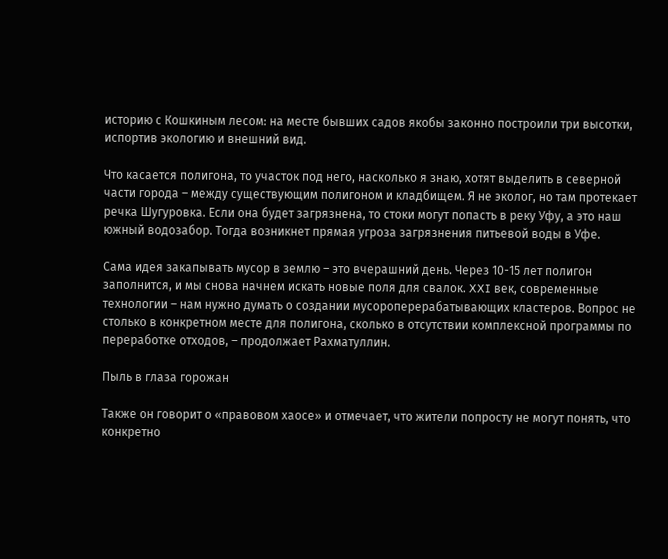историю с Кошкиным лесом: на месте бывших садов якобы законно построили три высотки, испортив экологию и внешний вид.

Что касается полигона, то участок под него, насколько я знаю, хотят выделить в северной части города – между существующим полигоном и кладбищем. Я не эколог, но там протекает речка Шугуровка. Если она будет загрязнена, то стоки могут попасть в реку Уфу, а это наш южный водозабор. Тогда возникнет прямая угроза загрязнения питьевой воды в Уфе.

Сама идея закапывать мусор в землю – это вчерашний день. Через 10-15 лет полигон заполнится, и мы снова начнем искать новые поля для свалок. XXI век, современные технологии – нам нужно думать о создании мусороперерабатывающих кластеров. Вопрос не столько в конкретном месте для полигона, сколько в отсутствии комплексной программы по переработке отходов, – продолжает Рахматуллин.

Пыль в глаза горожан

Также он говорит о «правовом хаосе» и отмечает, что жители попросту не могут понять, что конкретно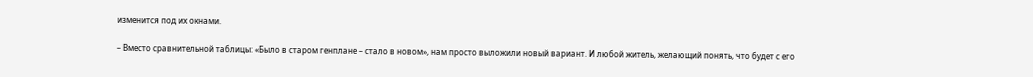изменится под их окнами.

– Вместо сравнительной таблицы: «Было в старом генплане – стало в новом», нам просто выложили новый вариант. И любой житель, желающий понять, что будет с его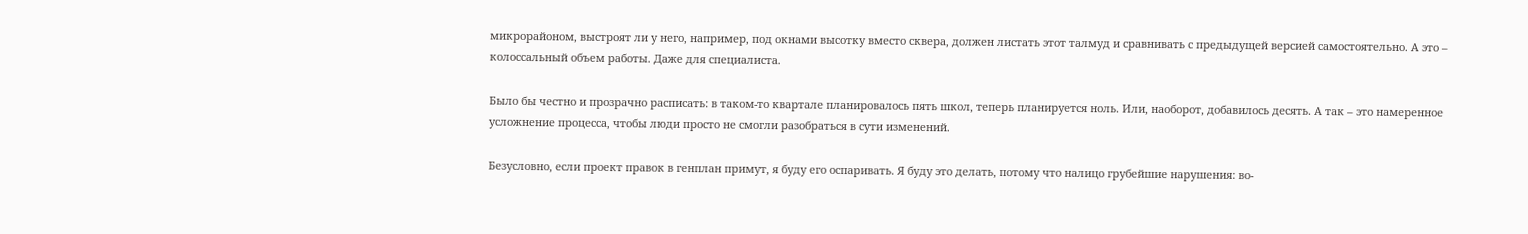микрорайоном, выстроят ли у него, например, под окнами высотку вместо сквера, должен листать этот талмуд и сравнивать с предыдущей версией самостоятельно. А это – колоссальный объем работы. Даже для специалиста.

Было бы честно и прозрачно расписать: в таком-то квартале планировалось пять школ, теперь планируется ноль. Или, наоборот, добавилось десять. А так – это намеренное усложнение процесса, чтобы люди просто не смогли разобраться в сути изменений.

Безусловно, если проект правок в генплан примут, я буду его оспаривать. Я буду это делать, потому что налицо грубейшие нарушения: во-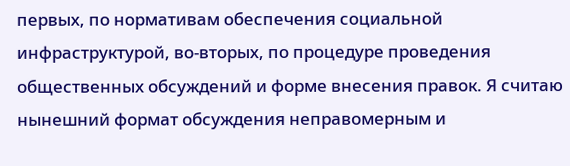первых, по нормативам обеспечения социальной инфраструктурой, во-вторых, по процедуре проведения общественных обсуждений и форме внесения правок. Я считаю нынешний формат обсуждения неправомерным и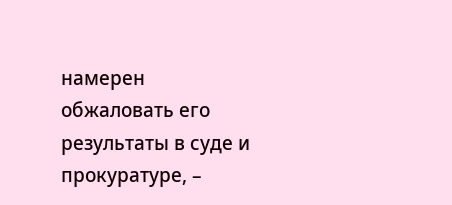намерен обжаловать его результаты в суде и прокуратуре, –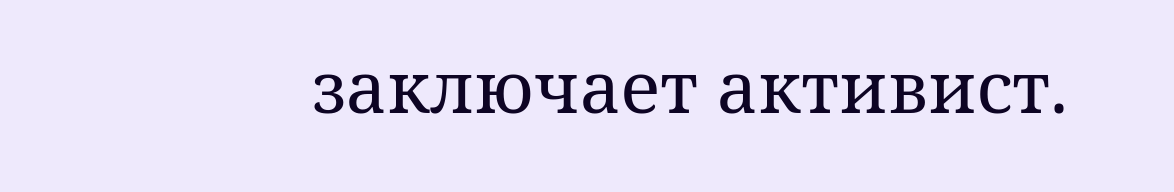заключает активист.